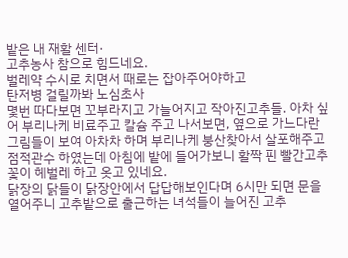밭은 내 재활 센터·
고추농사 참으로 힘드네요.
벌레약 수시로 치면서 때로는 잡아주어야하고
탄저병 걸릴까봐 노심초사
몇번 따다보면 꼬부라지고 가늘어지고 작아진고추들. 아차 싶어 부리나케 비료주고 칼슘 주고 나서보면, 옆으로 가느다란 그림들이 보여 아차차 하며 부리나케 붕산찾아서 살포해주고
점적관수 하였는데 아침에 밭에 들어가보니 활짝 핀 빨간고추꽃이 헤벌레 하고 옷고 있네요.
닭장의 닭들이 닭장안에서 답답해보인다며 6시만 되면 문을 열어주니 고추밭으로 출근하는 녀석들이 늘어진 고추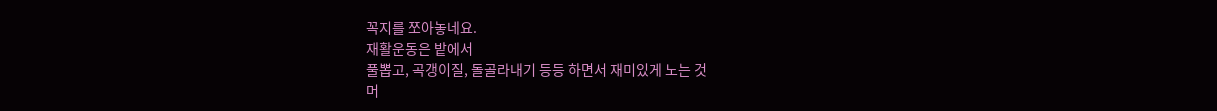꼭지를 쪼아놓네요.
재활운동은 밭에서
풀뽑고, 곡갱이질, 돌골라내기 등등 하면서 재미있게 노는 것
머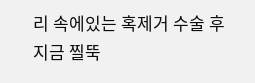리 속에있는 혹제거 수술 후
지금 찔뚝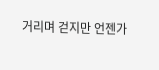거리며 걷지만 언젠가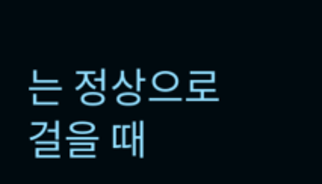는 정상으로 걸을 때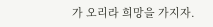가 오리라 희망을 가지자.